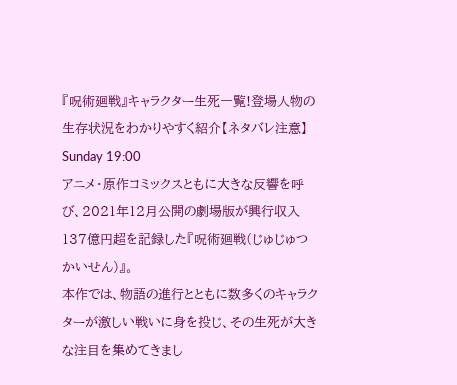『呪術廻戦』キャラクター生死一覧!登場人物の生存状況をわかりやすく紹介【ネタバレ注意】
Sunday 19:00
アニメ・原作コミックスともに大きな反響を呼び、2021年12月公開の劇場版が興行収入137億円超を記録した『呪術廻戦(じゅじゅつかいせん)』。
本作では、物語の進行とともに数多くのキャラクターが激しい戦いに身を投じ、その生死が大きな注目を集めてきまし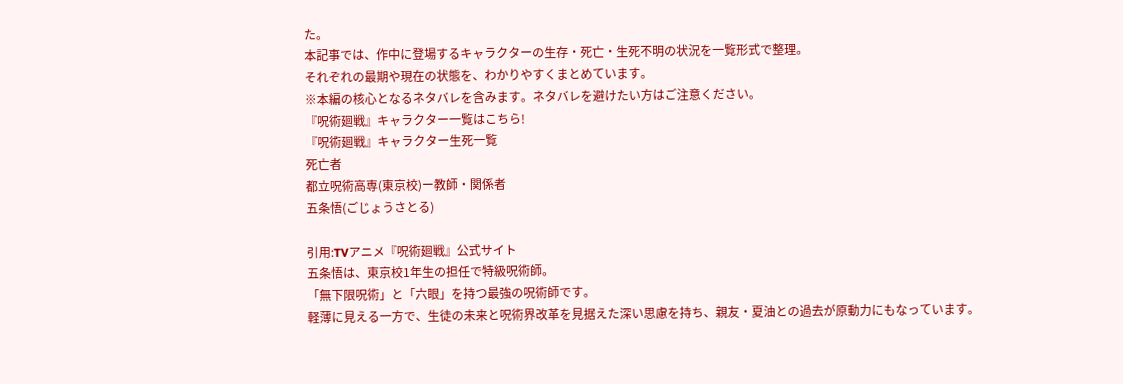た。
本記事では、作中に登場するキャラクターの生存・死亡・生死不明の状況を一覧形式で整理。
それぞれの最期や現在の状態を、わかりやすくまとめています。
※本編の核心となるネタバレを含みます。ネタバレを避けたい方はご注意ください。
『呪術廻戦』キャラクター一覧はこちら!
『呪術廻戦』キャラクター生死一覧
死亡者
都立呪術高専(東京校)ー教師・関係者
五条悟(ごじょうさとる)

引用:TVアニメ『呪術廻戦』公式サイト
五条悟は、東京校1年生の担任で特級呪術師。
「無下限呪術」と「六眼」を持つ最強の呪術師です。
軽薄に見える一方で、生徒の未来と呪術界改革を見据えた深い思慮を持ち、親友・夏油との過去が原動力にもなっています。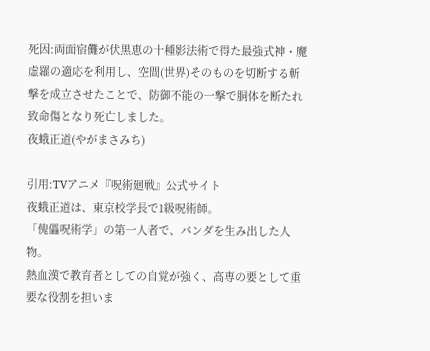死因:両面宿儺が伏黒恵の十種影法術で得た最強式神・魔虚羅の適応を利用し、空間(世界)そのものを切断する斬撃を成立させたことで、防御不能の一撃で胴体を断たれ致命傷となり死亡しました。
夜蛾正道(やがまさみち)

引用:TVアニメ『呪術廻戦』公式サイト
夜蛾正道は、東京校学長で1級呪術師。
「傀儡呪術学」の第一人者で、パンダを生み出した人物。
熱血漢で教育者としての自覚が強く、高専の要として重要な役割を担いま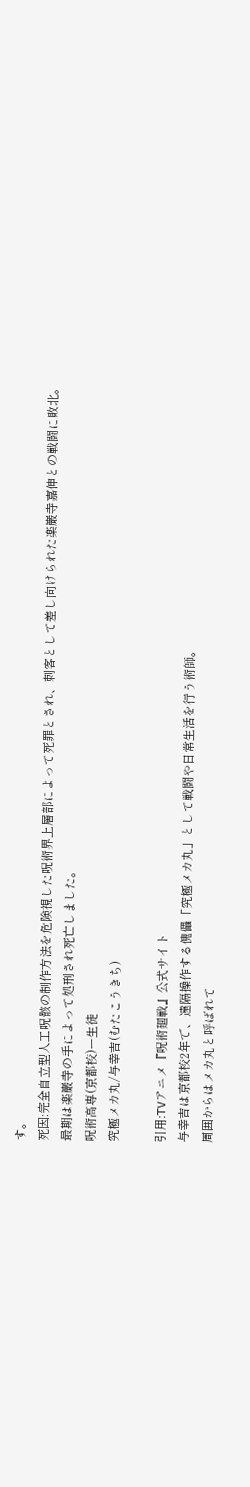す。
死因:完全自立型人工呪骸の制作方法を危険視した呪術界上層部によって死罪とされ、刺客として差し向けられた楽巌寺嘉伸との戦闘に敗北。
最期は楽巌寺の手によって処刑され死亡しました。
呪術高専(京都校)ー生徒
究極メカ丸/与幸吉(むたこうきち)

引用:TVアニメ『呪術廻戦』公式サイト
与幸吉は京都校2年で、遠隔操作する傀儡「究極メカ丸」として戦闘や日常生活を行う術師。
周囲からはメカ丸と呼ばれて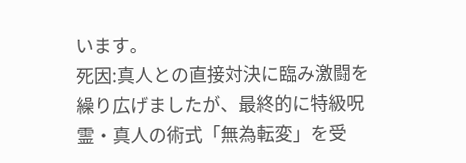います。
死因:真人との直接対決に臨み激闘を繰り広げましたが、最終的に特級呪霊・真人の術式「無為転変」を受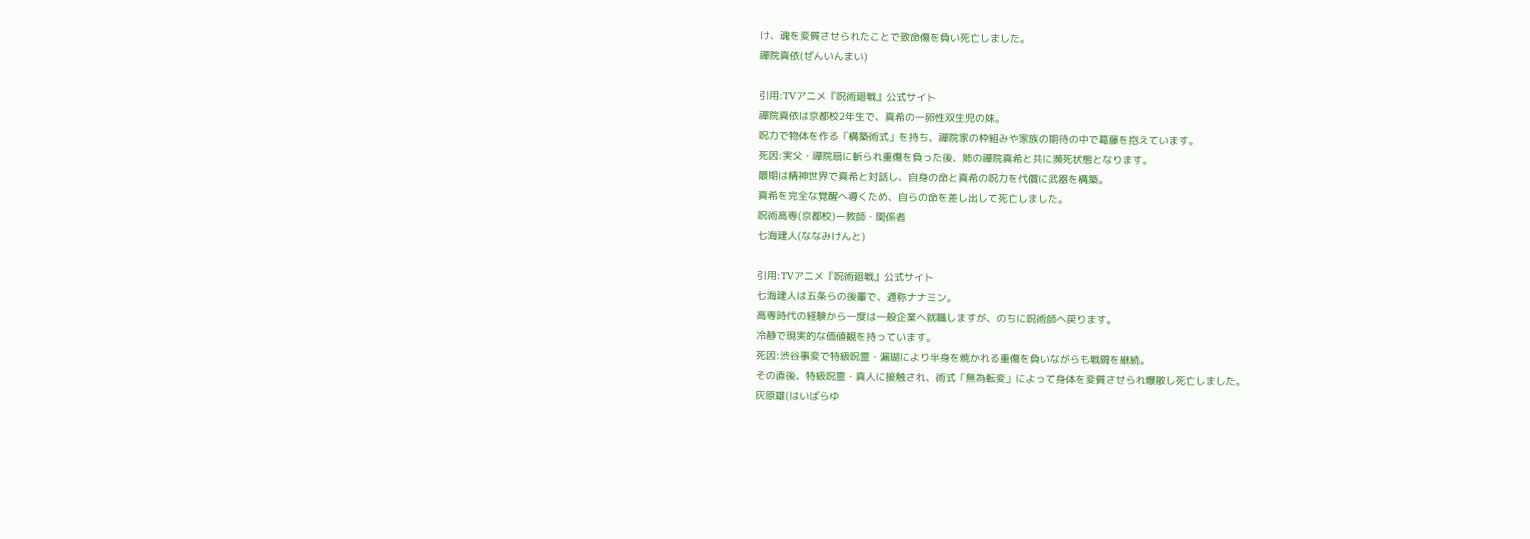け、魂を変質させられたことで致命傷を負い死亡しました。
禪院真依(ぜんいんまい)

引用:TVアニメ『呪術廻戦』公式サイト
禪院真依は京都校2年生で、真希の一卵性双生児の妹。
呪力で物体を作る「構築術式」を持ち、禪院家の枠組みや家族の期待の中で葛藤を抱えています。
死因:実父・禪院扇に斬られ重傷を負った後、姉の禪院真希と共に瀕死状態となります。
最期は精神世界で真希と対話し、自身の命と真希の呪力を代償に武器を構築。
真希を完全な覚醒へ導くため、自らの命を差し出して死亡しました。
呪術高専(京都校)ー教師・関係者
七海建人(ななみけんと)

引用:TVアニメ『呪術廻戦』公式サイト
七海建人は五条らの後輩で、通称ナナミン。
高専時代の経験から一度は一般企業へ就職しますが、のちに呪術師へ戻ります。
冷静で現実的な価値観を持っています。
死因:渋谷事変で特級呪霊・漏瑚により半身を焼かれる重傷を負いながらも戦闘を継続。
その直後、特級呪霊・真人に接触され、術式「無為転変」によって身体を変質させられ爆散し死亡しました。
灰原雄(はいばらゆ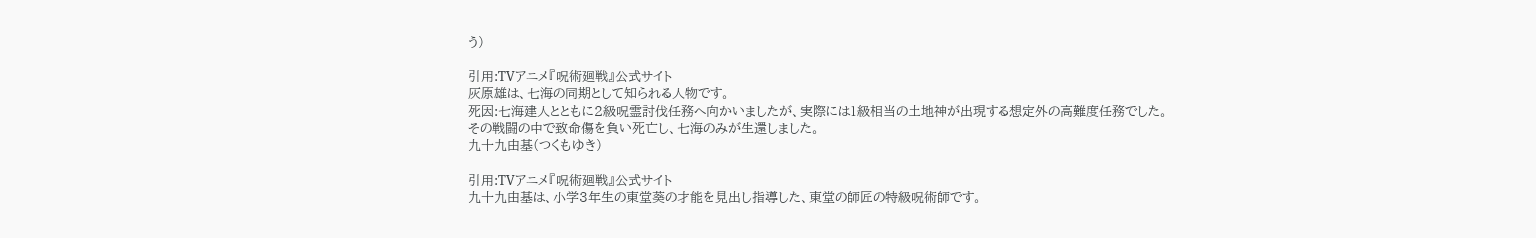う)

引用:TVアニメ『呪術廻戦』公式サイト
灰原雄は、七海の同期として知られる人物です。
死因:七海建人とともに2級呪霊討伐任務へ向かいましたが、実際には1級相当の土地神が出現する想定外の高難度任務でした。
その戦闘の中で致命傷を負い死亡し、七海のみが生還しました。
九十九由基(つくもゆき)

引用:TVアニメ『呪術廻戦』公式サイト
九十九由基は、小学3年生の東堂葵の才能を見出し指導した、東堂の師匠の特級呪術師です。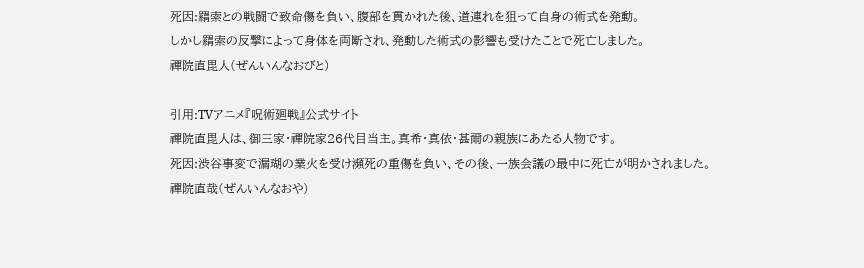死因:羂索との戦闘で致命傷を負い、腹部を貫かれた後、道連れを狙って自身の術式を発動。
しかし羂索の反撃によって身体を両断され、発動した術式の影響も受けたことで死亡しました。
禪院直毘人(ぜんいんなおびと)

引用:TVアニメ『呪術廻戦』公式サイト
禪院直毘人は、御三家・禪院家26代目当主。真希・真依・甚爾の親族にあたる人物です。
死因:渋谷事変で漏瑚の業火を受け瀕死の重傷を負い、その後、一族会議の最中に死亡が明かされました。
禪院直哉(ぜんいんなおや)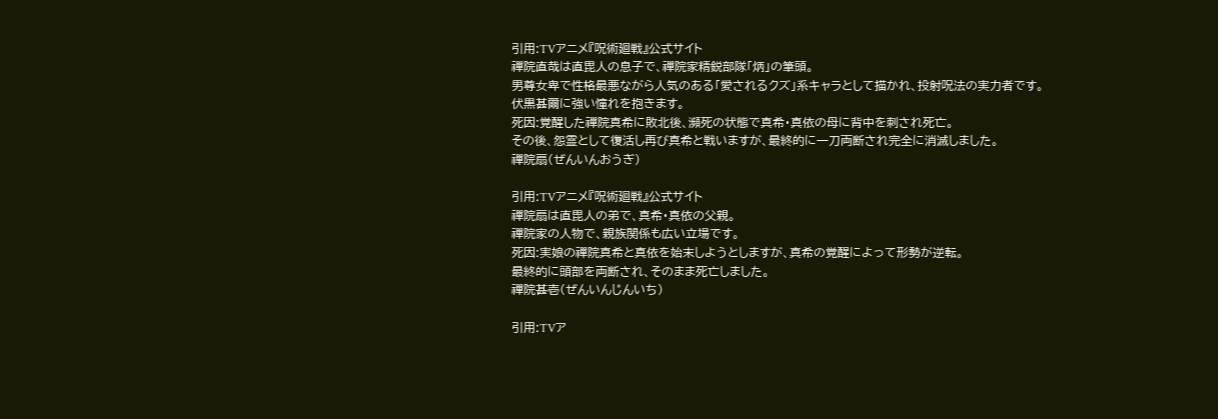引用:TVアニメ『呪術廻戦』公式サイト
禪院直哉は直毘人の息子で、禪院家精鋭部隊「炳」の筆頭。
男尊女卑で性格最悪ながら人気のある「愛されるクズ」系キャラとして描かれ、投射呪法の実力者です。
伏黒甚爾に強い憧れを抱きます。
死因:覚醒した禪院真希に敗北後、瀕死の状態で真希・真依の母に背中を刺され死亡。
その後、怨霊として復活し再び真希と戦いますが、最終的に一刀両断され完全に消滅しました。
禪院扇(ぜんいんおうぎ)

引用:TVアニメ『呪術廻戦』公式サイト
禪院扇は直毘人の弟で、真希・真依の父親。
禪院家の人物で、親族関係も広い立場です。
死因:実娘の禪院真希と真依を始末しようとしますが、真希の覚醒によって形勢が逆転。
最終的に頭部を両断され、そのまま死亡しました。
禪院甚壱(ぜんいんじんいち)

引用:TVア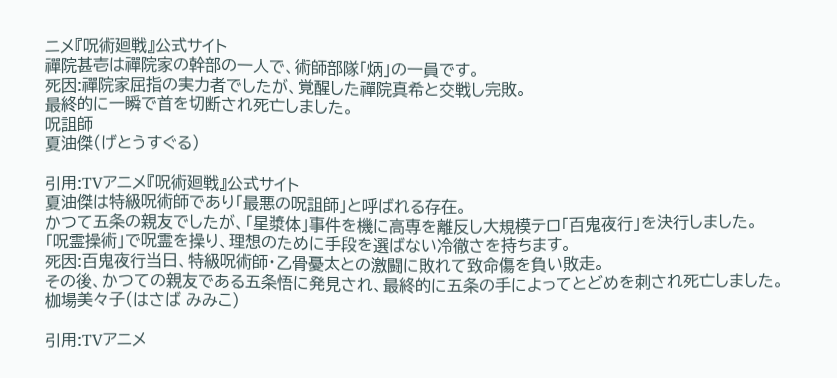ニメ『呪術廻戦』公式サイト
禪院甚壱は禪院家の幹部の一人で、術師部隊「炳」の一員です。
死因:禪院家屈指の実力者でしたが、覚醒した禪院真希と交戦し完敗。
最終的に一瞬で首を切断され死亡しました。
呪詛師
夏油傑(げとうすぐる)

引用:TVアニメ『呪術廻戦』公式サイト
夏油傑は特級呪術師であり「最悪の呪詛師」と呼ばれる存在。
かつて五条の親友でしたが、「星漿体」事件を機に高専を離反し大規模テロ「百鬼夜行」を決行しました。
「呪霊操術」で呪霊を操り、理想のために手段を選ばない冷徹さを持ちます。
死因:百鬼夜行当日、特級呪術師・乙骨憂太との激闘に敗れて致命傷を負い敗走。
その後、かつての親友である五条悟に発見され、最終的に五条の手によってとどめを刺され死亡しました。
枷場美々子(はさば みみこ)

引用:TVアニメ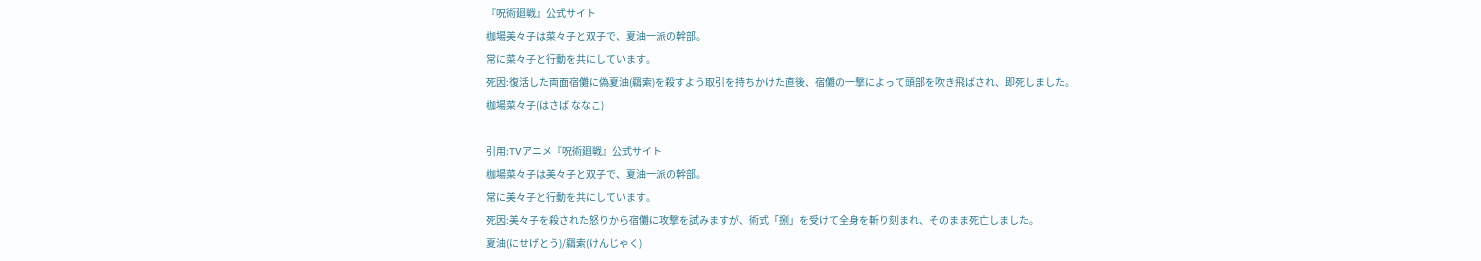『呪術廻戦』公式サイト
枷場美々子は菜々子と双子で、夏油一派の幹部。
常に菜々子と行動を共にしています。
死因:復活した両面宿儺に偽夏油(羂索)を殺すよう取引を持ちかけた直後、宿儺の一撃によって頭部を吹き飛ばされ、即死しました。
枷場菜々子(はさば ななこ)

引用:TVアニメ『呪術廻戦』公式サイト
枷場菜々子は美々子と双子で、夏油一派の幹部。
常に美々子と行動を共にしています。
死因:美々子を殺された怒りから宿儺に攻撃を試みますが、術式「捌」を受けて全身を斬り刻まれ、そのまま死亡しました。
夏油(にせげとう)/羂索(けんじゃく)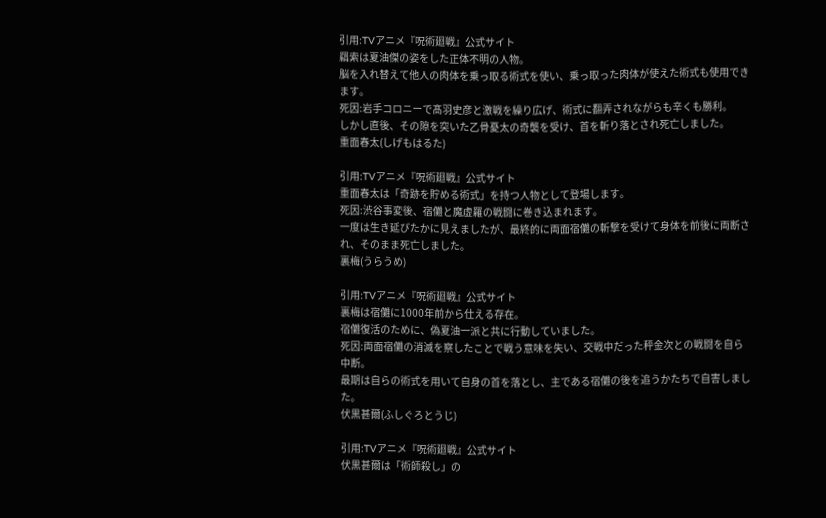引用:TVアニメ『呪術廻戦』公式サイト
羂索は夏油傑の姿をした正体不明の人物。
脳を入れ替えて他人の肉体を乗っ取る術式を使い、乗っ取った肉体が使えた術式も使用できます。
死因:岩手コロニーで髙羽史彦と激戦を繰り広げ、術式に翻弄されながらも辛くも勝利。
しかし直後、その隙を突いた乙骨憂太の奇襲を受け、首を斬り落とされ死亡しました。
重面春太(しげもはるた)

引用:TVアニメ『呪術廻戦』公式サイト
重面春太は「奇跡を貯める術式」を持つ人物として登場します。
死因:渋谷事変後、宿儺と魔虚羅の戦闘に巻き込まれます。
一度は生き延びたかに見えましたが、最終的に両面宿儺の斬撃を受けて身体を前後に両断され、そのまま死亡しました。
裏梅(うらうめ)

引用:TVアニメ『呪術廻戦』公式サイト
裏梅は宿儺に1000年前から仕える存在。
宿儺復活のために、偽夏油一派と共に行動していました。
死因:両面宿儺の消滅を察したことで戦う意味を失い、交戦中だった秤金次との戦闘を自ら中断。
最期は自らの術式を用いて自身の首を落とし、主である宿儺の後を追うかたちで自害しました。
伏黒甚爾(ふしぐろとうじ)

引用:TVアニメ『呪術廻戦』公式サイト
伏黒甚爾は「術師殺し」の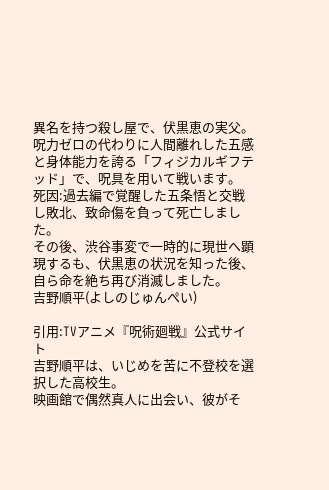異名を持つ殺し屋で、伏黒恵の実父。
呪力ゼロの代わりに人間離れした五感と身体能力を誇る「フィジカルギフテッド」で、呪具を用いて戦います。
死因:過去編で覚醒した五条悟と交戦し敗北、致命傷を負って死亡しました。
その後、渋谷事変で一時的に現世へ顕現するも、伏黒恵の状況を知った後、自ら命を絶ち再び消滅しました。
吉野順平(よしのじゅんぺい)

引用:TVアニメ『呪術廻戦』公式サイト
吉野順平は、いじめを苦に不登校を選択した高校生。
映画館で偶然真人に出会い、彼がそ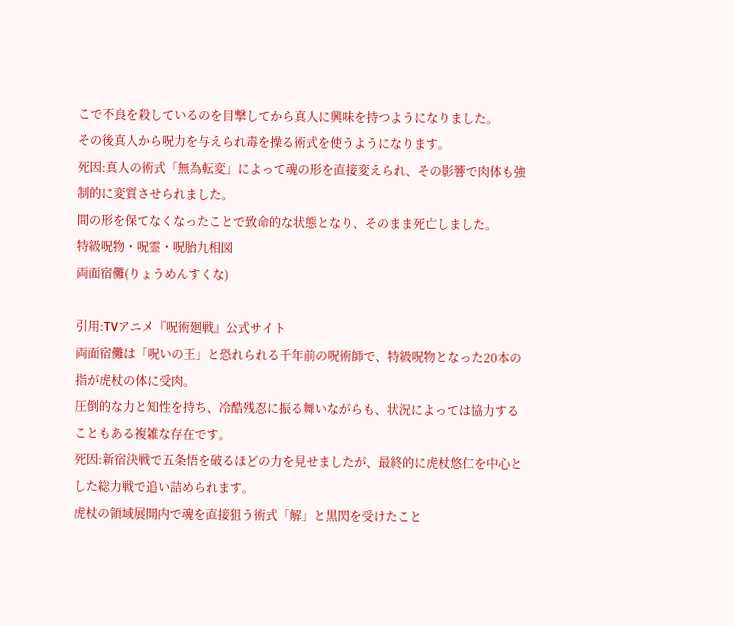こで不良を殺しているのを目撃してから真人に興味を持つようになりました。
その後真人から呪力を与えられ毒を操る術式を使うようになります。
死因:真人の術式「無為転変」によって魂の形を直接変えられ、その影響で肉体も強制的に変質させられました。
間の形を保てなくなったことで致命的な状態となり、そのまま死亡しました。
特級呪物・呪霊・呪胎九相図
両面宿儺(りょうめんすくな)

引用:TVアニメ『呪術廻戦』公式サイト
両面宿儺は「呪いの王」と恐れられる千年前の呪術師で、特級呪物となった20本の指が虎杖の体に受肉。
圧倒的な力と知性を持ち、冷酷残忍に振る舞いながらも、状況によっては協力することもある複雑な存在です。
死因:新宿決戦で五条悟を破るほどの力を見せましたが、最終的に虎杖悠仁を中心とした総力戦で追い詰められます。
虎杖の領域展開内で魂を直接狙う術式「解」と黒閃を受けたこと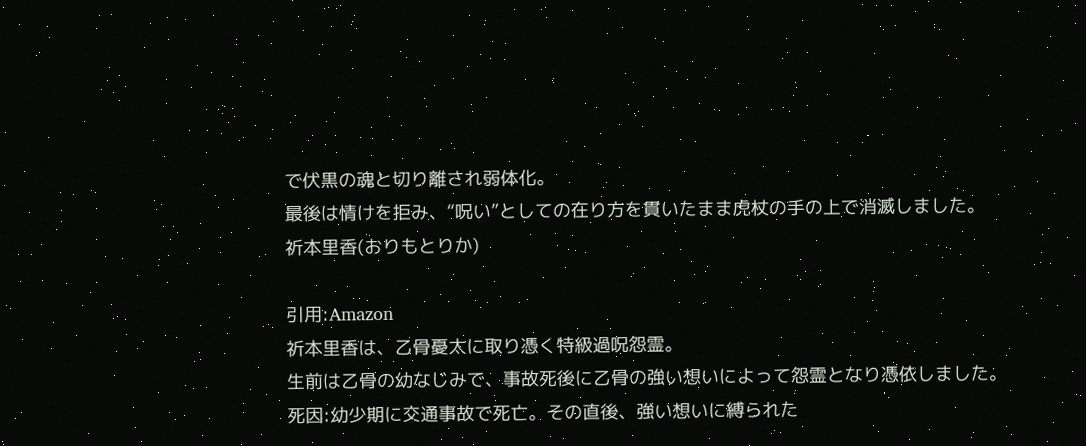で伏黒の魂と切り離され弱体化。
最後は情けを拒み、“呪い”としての在り方を貫いたまま虎杖の手の上で消滅しました。
祈本里香(おりもとりか)

引用:Amazon
祈本里香は、乙骨憂太に取り憑く特級過呪怨霊。
生前は乙骨の幼なじみで、事故死後に乙骨の強い想いによって怨霊となり憑依しました。
死因:幼少期に交通事故で死亡。その直後、強い想いに縛られた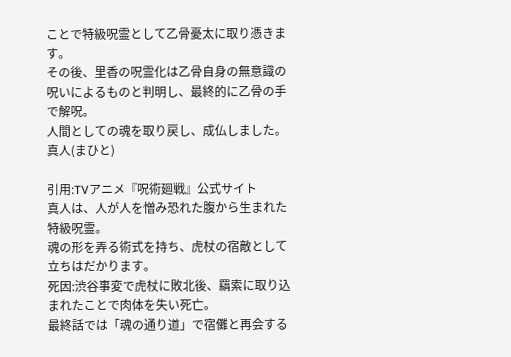ことで特級呪霊として乙骨憂太に取り憑きます。
その後、里香の呪霊化は乙骨自身の無意識の呪いによるものと判明し、最終的に乙骨の手で解呪。
人間としての魂を取り戻し、成仏しました。
真人(まひと)

引用:TVアニメ『呪術廻戦』公式サイト
真人は、人が人を憎み恐れた腹から生まれた特級呪霊。
魂の形を弄る術式を持ち、虎杖の宿敵として立ちはだかります。
死因:渋谷事変で虎杖に敗北後、羂索に取り込まれたことで肉体を失い死亡。
最終話では「魂の通り道」で宿儺と再会する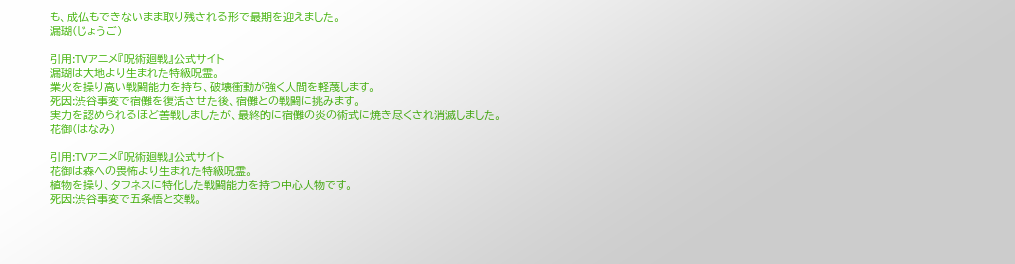も、成仏もできないまま取り残される形で最期を迎えました。
漏瑚(じょうご)

引用:TVアニメ『呪術廻戦』公式サイト
漏瑚は大地より生まれた特級呪霊。
業火を操り高い戦闘能力を持ち、破壊衝動が強く人間を軽蔑します。
死因:渋谷事変で宿儺を復活させた後、宿儺との戦闘に挑みます。
実力を認められるほど善戦しましたが、最終的に宿儺の炎の術式に焼き尽くされ消滅しました。
花御(はなみ)

引用:TVアニメ『呪術廻戦』公式サイト
花御は森への畏怖より生まれた特級呪霊。
植物を操り、タフネスに特化した戦闘能力を持つ中心人物です。
死因:渋谷事変で五条悟と交戦。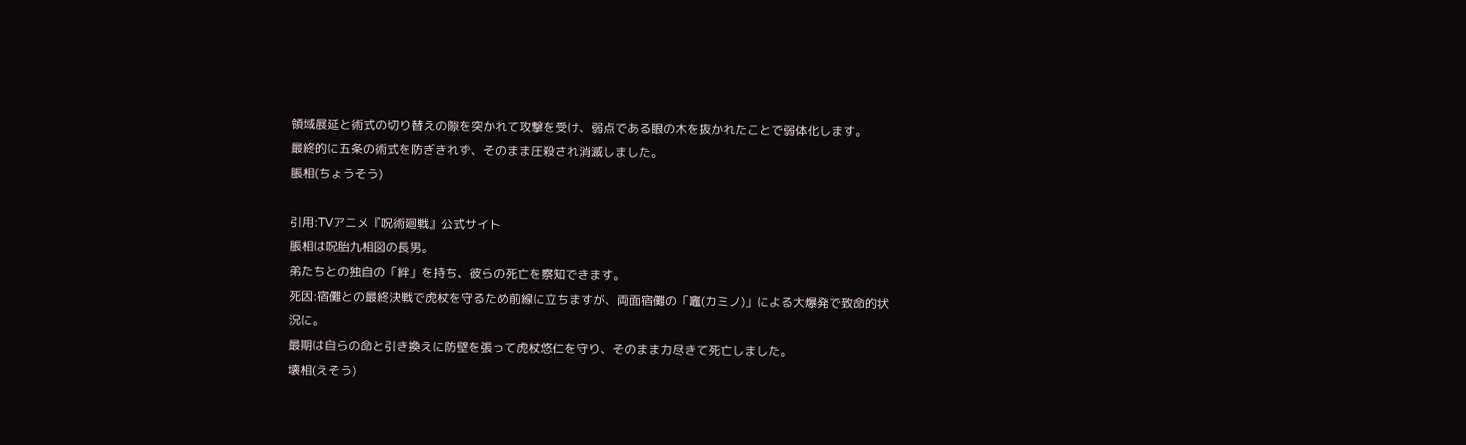領域展延と術式の切り替えの隙を突かれて攻撃を受け、弱点である眼の木を抜かれたことで弱体化します。
最終的に五条の術式を防ぎきれず、そのまま圧殺され消滅しました。
脹相(ちょうそう)

引用:TVアニメ『呪術廻戦』公式サイト
脹相は呪胎九相図の長男。
弟たちとの独自の「絆」を持ち、彼らの死亡を察知できます。
死因:宿儺との最終決戦で虎杖を守るため前線に立ちますが、両面宿儺の「竈(カミノ)」による大爆発で致命的状況に。
最期は自らの命と引き換えに防壁を張って虎杖悠仁を守り、そのまま力尽きて死亡しました。
壊相(えそう)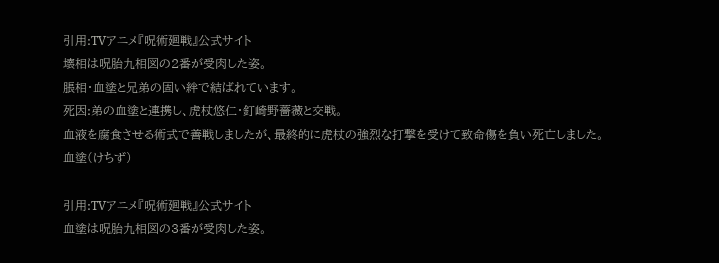引用:TVアニメ『呪術廻戦』公式サイト
壊相は呪胎九相図の2番が受肉した姿。
脹相・血塗と兄弟の固い絆で結ばれています。
死因:弟の血塗と連携し、虎杖悠仁・釘崎野薔薇と交戦。
血液を腐食させる術式で善戦しましたが、最終的に虎杖の強烈な打撃を受けて致命傷を負い死亡しました。
血塗(けちず)

引用:TVアニメ『呪術廻戦』公式サイト
血塗は呪胎九相図の3番が受肉した姿。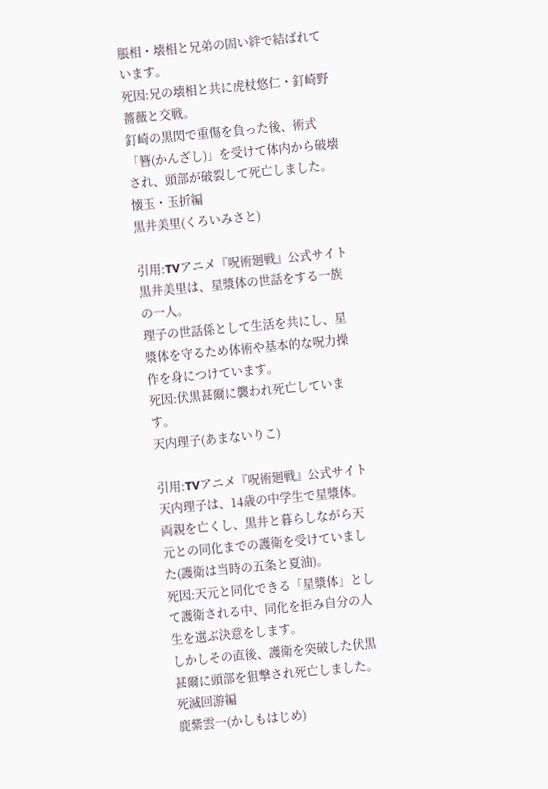脹相・壊相と兄弟の固い絆で結ばれています。
死因:兄の壊相と共に虎杖悠仁・釘崎野薔薇と交戦。
釘崎の黒閃で重傷を負った後、術式「簪(かんざし)」を受けて体内から破壊され、頭部が破裂して死亡しました。
懐玉・玉折編
黒井美里(くろいみさと)

引用:TVアニメ『呪術廻戦』公式サイト
黒井美里は、星漿体の世話をする一族の一人。
理子の世話係として生活を共にし、星漿体を守るため体術や基本的な呪力操作を身につけています。
死因:伏黒甚爾に襲われ死亡しています。
天内理子(あまないりこ)

引用:TVアニメ『呪術廻戦』公式サイト
天内理子は、14歳の中学生で星漿体。
両親を亡くし、黒井と暮らしながら天元との同化までの護衛を受けていました(護衛は当時の五条と夏油)。
死因:天元と同化できる「星漿体」として護衛される中、同化を拒み自分の人生を選ぶ決意をします。
しかしその直後、護衛を突破した伏黒甚爾に頭部を狙撃され死亡しました。
死滅回游編
鹿紫雲一(かしもはじめ)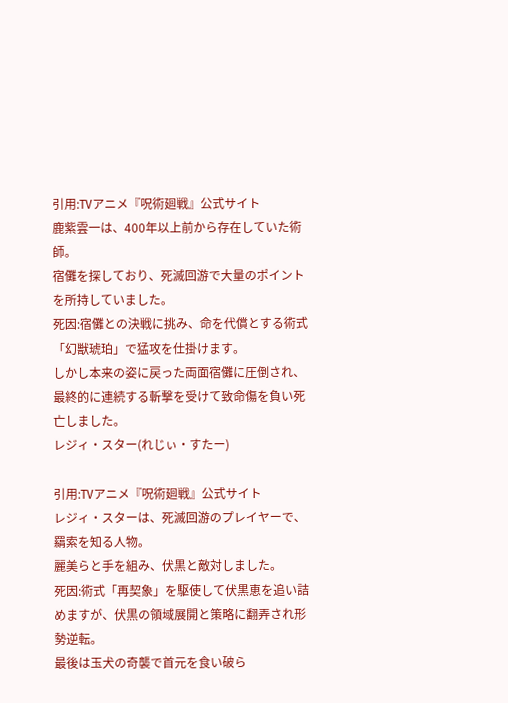引用:TVアニメ『呪術廻戦』公式サイト
鹿紫雲一は、400年以上前から存在していた術師。
宿儺を探しており、死滅回游で大量のポイントを所持していました。
死因:宿儺との決戦に挑み、命を代償とする術式「幻獣琥珀」で猛攻を仕掛けます。
しかし本来の姿に戻った両面宿儺に圧倒され、最終的に連続する斬撃を受けて致命傷を負い死亡しました。
レジィ・スター(れじぃ・すたー)

引用:TVアニメ『呪術廻戦』公式サイト
レジィ・スターは、死滅回游のプレイヤーで、羂索を知る人物。
麗美らと手を組み、伏黒と敵対しました。
死因:術式「再契象」を駆使して伏黒恵を追い詰めますが、伏黒の領域展開と策略に翻弄され形勢逆転。
最後は玉犬の奇襲で首元を食い破ら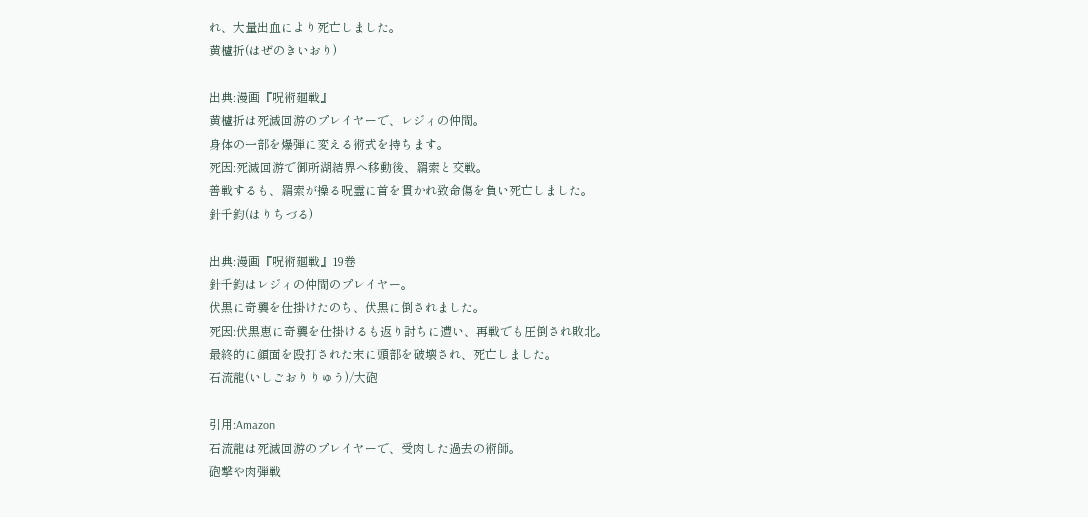れ、大量出血により死亡しました。
黄櫨折(はぜのきいおり)

出典:漫画『呪術廻戦』
黄櫨折は死滅回游のプレイヤーで、レジィの仲間。
身体の一部を爆弾に変える術式を持ちます。
死因:死滅回游で御所湖結界へ移動後、羂索と交戦。
善戦するも、羂索が操る呪霊に首を貫かれ致命傷を負い死亡しました。
針千鈞(はりちづる)

出典:漫画『呪術廻戦』19巻
針千鈞はレジィの仲間のプレイヤー。
伏黒に奇襲を仕掛けたのち、伏黒に倒されました。
死因:伏黒恵に奇襲を仕掛けるも返り討ちに遭い、再戦でも圧倒され敗北。
最終的に顔面を殴打された末に頭部を破壊され、死亡しました。
石流龍(いしごおりりゅう)/大砲

引用:Amazon
石流龍は死滅回游のプレイヤーで、受肉した過去の術師。
砲撃や肉弾戦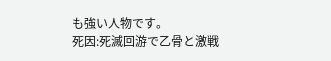も強い人物です。
死因:死滅回游で乙骨と激戦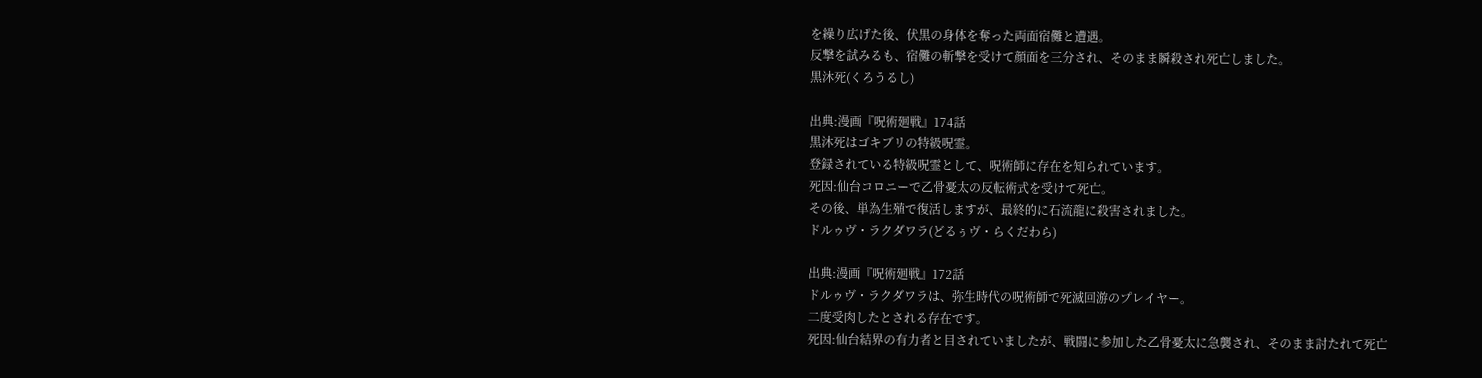を繰り広げた後、伏黒の身体を奪った両面宿儺と遭遇。
反撃を試みるも、宿儺の斬撃を受けて顔面を三分され、そのまま瞬殺され死亡しました。
黒沐死(くろうるし)

出典:漫画『呪術廻戦』174話
黒沐死はゴキブリの特級呪霊。
登録されている特級呪霊として、呪術師に存在を知られています。
死因:仙台コロニーで乙骨憂太の反転術式を受けて死亡。
その後、単為生殖で復活しますが、最終的に石流龍に殺害されました。
ドルゥヴ・ラクダワラ(どるぅヴ・らくだわら)

出典:漫画『呪術廻戦』172話
ドルゥヴ・ラクダワラは、弥生時代の呪術師で死滅回游のプレイヤー。
二度受肉したとされる存在です。
死因:仙台結界の有力者と目されていましたが、戦闘に参加した乙骨憂太に急襲され、そのまま討たれて死亡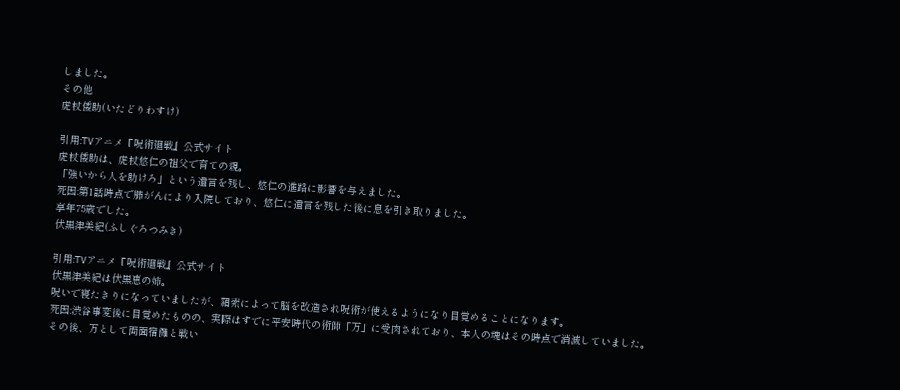しました。
その他
虎杖倭助(いたどりわすけ)

引用:TVアニメ『呪術廻戦』公式サイト
虎杖倭助は、虎杖悠仁の祖父で育ての親。
「強いから人を助けろ」という遺言を残し、悠仁の進路に影響を与えました。
死因:第1話時点で肺がんにより入院しており、悠仁に遺言を残した後に息を引き取りました。
享年75歳でした。
伏黒津美紀(ふしぐろつみき)

引用:TVアニメ『呪術廻戦』公式サイト
伏黒津美紀は伏黒恵の姉。
呪いで寝たきりになっていましたが、羂索によって脳を改造され呪術が使えるようになり目覚めることになります。
死因:渋谷事変後に目覚めたものの、実際はすでに平安時代の術師「万」に受肉されており、本人の魂はその時点で消滅していました。
その後、万として両面宿儺と戦い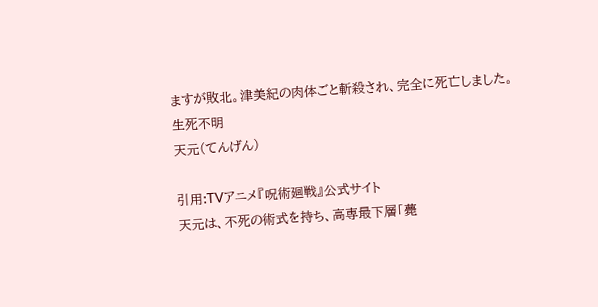ますが敗北。津美紀の肉体ごと斬殺され、完全に死亡しました。
生死不明
天元(てんげん)

引用:TVアニメ『呪術廻戦』公式サイト
天元は、不死の術式を持ち、高専最下層「薨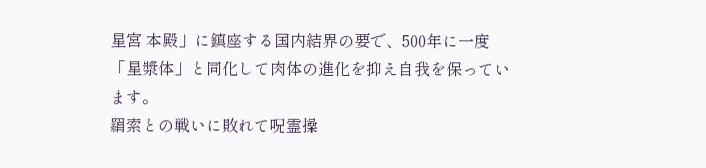星宮 本殿」に鎮座する国内結界の要で、500年に一度「星漿体」と同化して肉体の進化を抑え自我を保っています。
羂索との戦いに敗れて呪霊操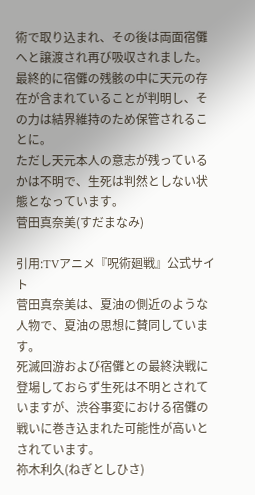術で取り込まれ、その後は両面宿儺へと譲渡され再び吸収されました。
最終的に宿儺の残骸の中に天元の存在が含まれていることが判明し、その力は結界維持のため保管されることに。
ただし天元本人の意志が残っているかは不明で、生死は判然としない状態となっています。
菅田真奈美(すだまなみ)

引用:TVアニメ『呪術廻戦』公式サイト
菅田真奈美は、夏油の側近のような人物で、夏油の思想に賛同しています。
死滅回游および宿儺との最終決戦に登場しておらず生死は不明とされていますが、渋谷事変における宿儺の戦いに巻き込まれた可能性が高いとされています。
祢木利久(ねぎとしひさ)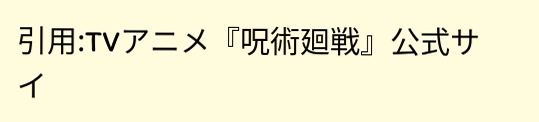引用:TVアニメ『呪術廻戦』公式サイ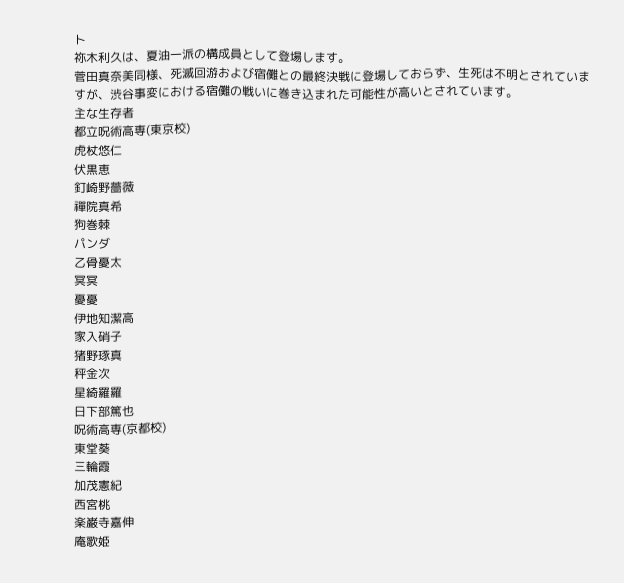ト
祢木利久は、夏油一派の構成員として登場します。
菅田真奈美同様、死滅回游および宿儺との最終決戦に登場しておらず、生死は不明とされていますが、渋谷事変における宿儺の戦いに巻き込まれた可能性が高いとされています。
主な生存者
都立呪術高専(東京校)
虎杖悠仁
伏黒恵
釘崎野薔薇
禪院真希
狗巻棘
パンダ
乙骨憂太
冥冥
憂憂
伊地知潔高
家入硝子
猪野琢真
秤金次
星綺羅羅
日下部篤也
呪術高専(京都校)
東堂葵
三輪霞
加茂憲紀
西宮桃
楽巌寺嘉伸
庵歌姫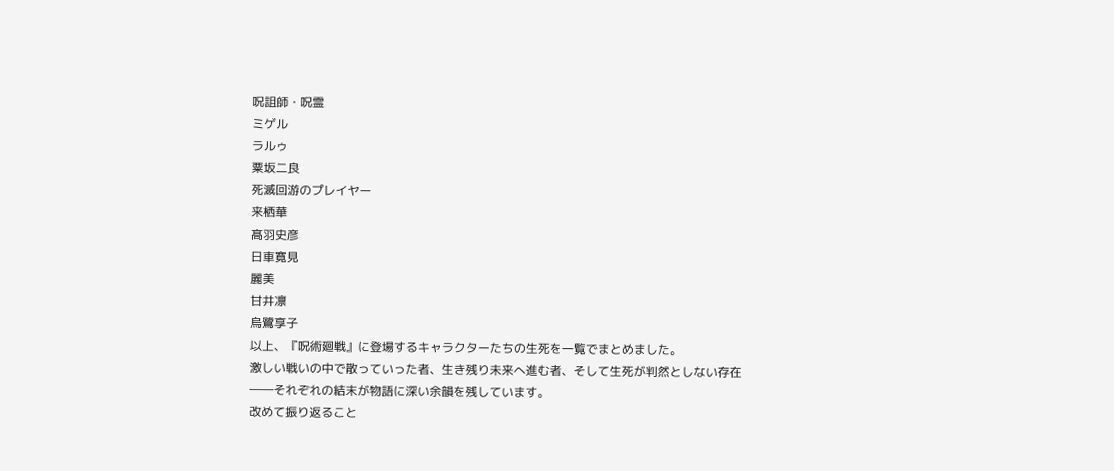呪詛師・呪霊
ミゲル
ラルゥ
粟坂二良
死滅回游のプレイヤー
来栖華
髙羽史彦
日車寛見
麗美
甘井凛
烏鷺享子
以上、『呪術廻戦』に登場するキャラクターたちの生死を一覧でまとめました。
激しい戦いの中で散っていった者、生き残り未来へ進む者、そして生死が判然としない存在――それぞれの結末が物語に深い余韻を残しています。
改めて振り返ること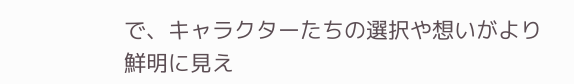で、キャラクターたちの選択や想いがより鮮明に見え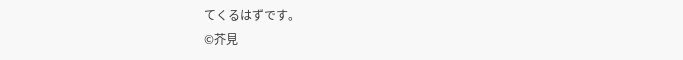てくるはずです。
©芥見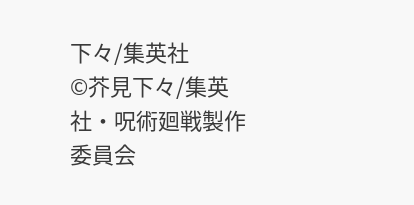下々/集英社
©芥見下々/集英社・呪術廻戦製作委員会